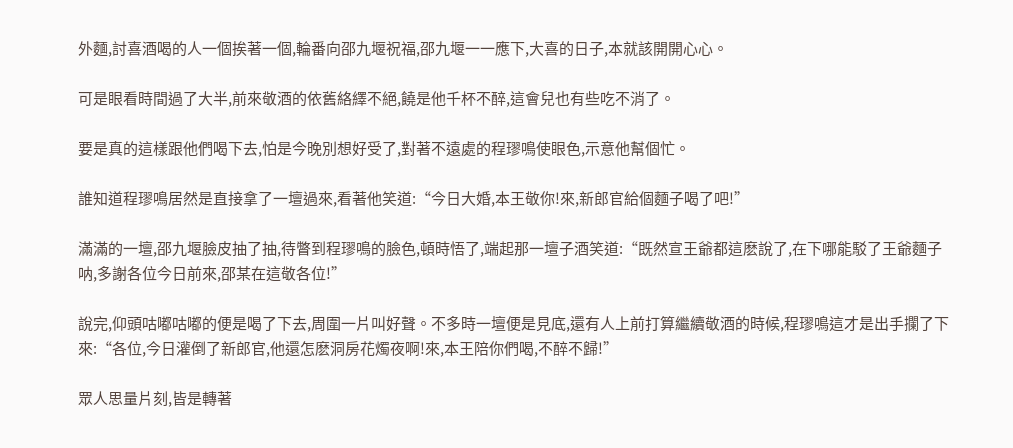外麵,討喜酒喝的人一個挨著一個,輪番向邵九堰祝福,邵九堰一一應下,大喜的日子,本就該開開心心。

可是眼看時間過了大半,前來敬酒的依舊絡繹不絕,饒是他千杯不醉,這會兒也有些吃不消了。

要是真的這樣跟他們喝下去,怕是今晚別想好受了,對著不遠處的程璆鳴使眼色,示意他幫個忙。

誰知道程璆鳴居然是直接拿了一壇過來,看著他笑道:“今日大婚,本王敬你!來,新郎官給個麵子喝了吧!”

滿滿的一壇,邵九堰臉皮抽了抽,待瞥到程璆鳴的臉色,頓時悟了,端起那一壇子酒笑道:“既然宣王爺都這麽說了,在下哪能駁了王爺麵子呐,多謝各位今日前來,邵某在這敬各位!”

說完,仰頭咕嘟咕嘟的便是喝了下去,周圍一片叫好聲。不多時一壇便是見底,還有人上前打算繼續敬酒的時候,程璆鳴這才是出手攔了下來:“各位,今日灌倒了新郎官,他還怎麽洞房花燭夜啊!來,本王陪你們喝,不醉不歸!”

眾人思量片刻,皆是轉著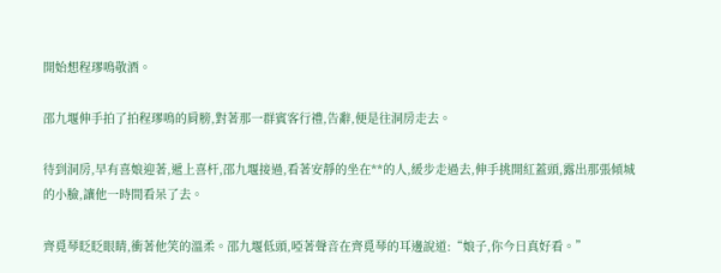開始想程璆鳴敬酒。

邵九堰伸手拍了拍程璆鳴的肩膀,對著那一群賓客行禮,告辭,便是往洞房走去。

待到洞房,早有喜娘迎著,遞上喜杆,邵九堰接過,看著安靜的坐在**的人,緩步走過去,伸手挑開紅蓋頭,露出那張傾城的小臉,讓他一時間看呆了去。

齊覓琴眨眨眼睛,衝著他笑的溫柔。邵九堰低頭,啞著聲音在齊覓琴的耳邊說道:“娘子,你今日真好看。”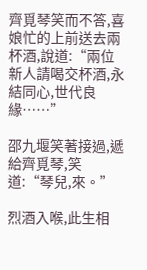齊覓琴笑而不答,喜娘忙的上前送去兩杯酒,說道:“兩位新人請喝交杯酒,永結同心,世代良緣……”

邵九堰笑著接過,遞給齊覓琴,笑道:“琴兒,來。”

烈酒入喉,此生相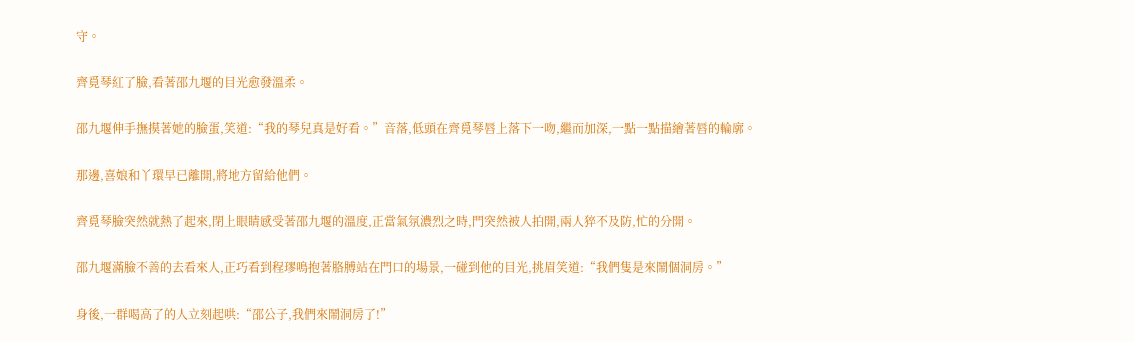守。

齊覓琴紅了臉,看著邵九堰的目光愈發溫柔。

邵九堰伸手撫摸著她的臉蛋,笑道:“我的琴兒真是好看。”音落,低頭在齊覓琴唇上落下一吻,繼而加深,一點一點描繪著唇的輪廓。

那邊,喜娘和丫環早已離開,將地方留給他們。

齊覓琴臉突然就熱了起來,閉上眼睛感受著邵九堰的溫度,正當氣氛濃烈之時,門突然被人拍開,兩人猝不及防,忙的分開。

邵九堰滿臉不善的去看來人,正巧看到程璆鳴抱著胳膊站在門口的場景,一碰到他的目光,挑眉笑道:“我們隻是來鬧個洞房。”

身後,一群喝高了的人立刻起哄:“邵公子,我們來鬧洞房了!”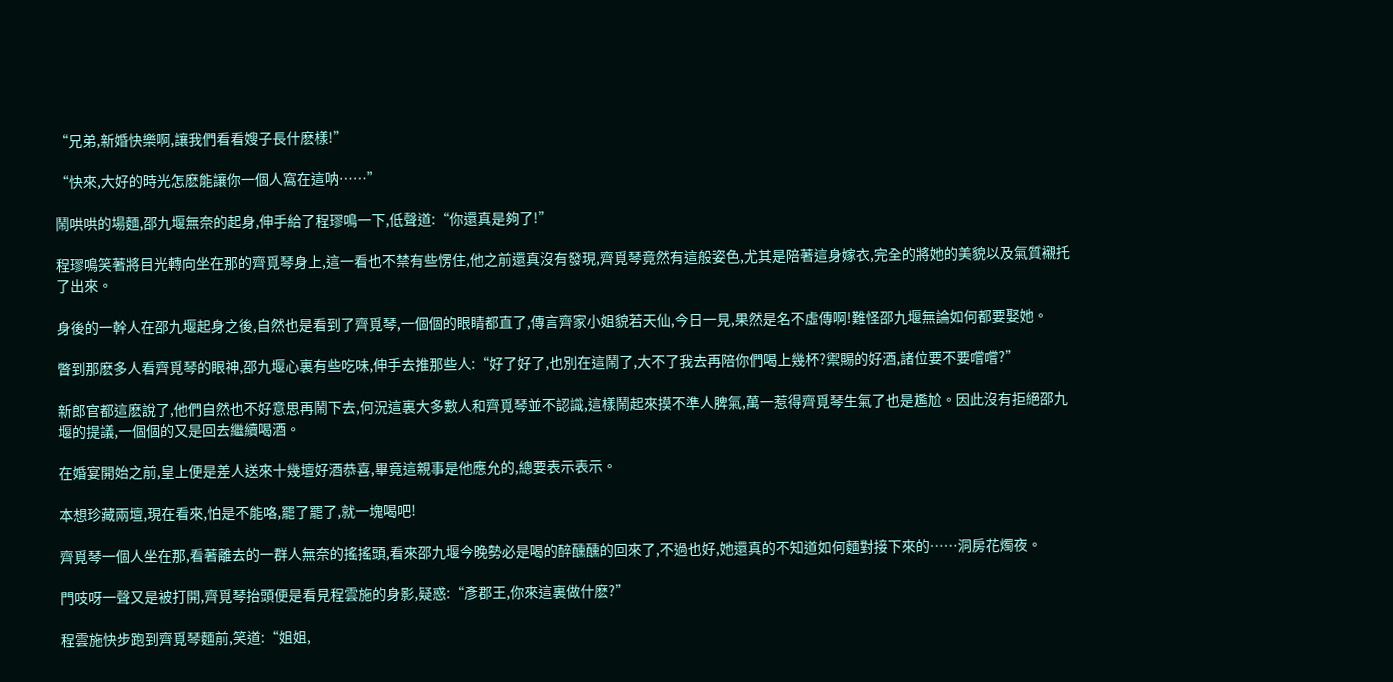“兄弟,新婚快樂啊,讓我們看看嫂子長什麽樣!”

“快來,大好的時光怎麽能讓你一個人窩在這呐……”

鬧哄哄的場麵,邵九堰無奈的起身,伸手給了程璆鳴一下,低聲道:“你還真是夠了!”

程璆鳴笑著將目光轉向坐在那的齊覓琴身上,這一看也不禁有些愣住,他之前還真沒有發現,齊覓琴竟然有這般姿色,尤其是陪著這身嫁衣,完全的將她的美貌以及氣質襯托了出來。

身後的一幹人在邵九堰起身之後,自然也是看到了齊覓琴,一個個的眼睛都直了,傳言齊家小姐貌若天仙,今日一見,果然是名不虛傳啊!難怪邵九堰無論如何都要娶她。

瞥到那麽多人看齊覓琴的眼神,邵九堰心裏有些吃味,伸手去推那些人:“好了好了,也別在這鬧了,大不了我去再陪你們喝上幾杯?禦賜的好酒,諸位要不要嚐嚐?”

新郎官都這麽說了,他們自然也不好意思再鬧下去,何況這裏大多數人和齊覓琴並不認識,這樣鬧起來摸不準人脾氣,萬一惹得齊覓琴生氣了也是尷尬。因此沒有拒絕邵九堰的提議,一個個的又是回去繼續喝酒。

在婚宴開始之前,皇上便是差人送來十幾壇好酒恭喜,畢竟這親事是他應允的,總要表示表示。

本想珍藏兩壇,現在看來,怕是不能咯,罷了罷了,就一塊喝吧!

齊覓琴一個人坐在那,看著離去的一群人無奈的搖搖頭,看來邵九堰今晚勢必是喝的醉醺醺的回來了,不過也好,她還真的不知道如何麵對接下來的……洞房花燭夜。

門吱呀一聲又是被打開,齊覓琴抬頭便是看見程雲施的身影,疑惑:“彥郡王,你來這裏做什麽?”

程雲施快步跑到齊覓琴麵前,笑道:“姐姐,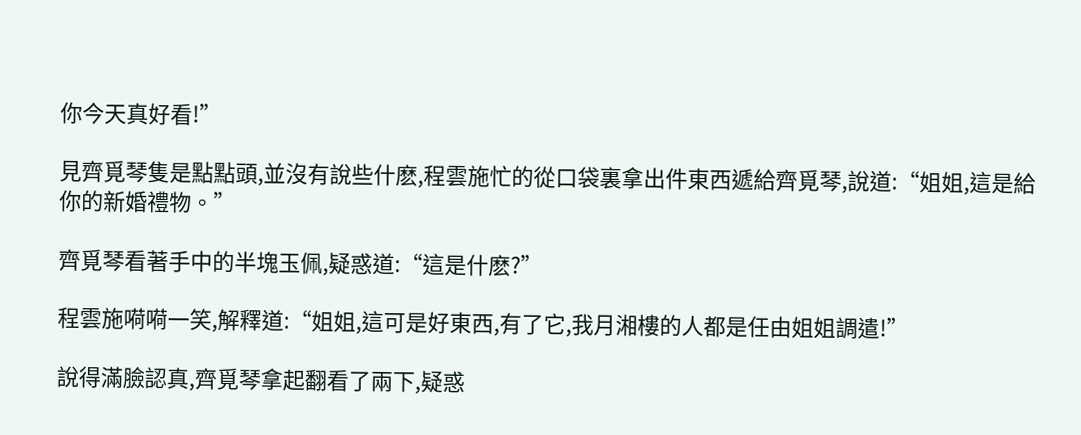你今天真好看!”

見齊覓琴隻是點點頭,並沒有說些什麽,程雲施忙的從口袋裏拿出件東西遞給齊覓琴,說道:“姐姐,這是給你的新婚禮物。”

齊覓琴看著手中的半塊玉佩,疑惑道:“這是什麽?”

程雲施嗬嗬一笑,解釋道:“姐姐,這可是好東西,有了它,我月湘樓的人都是任由姐姐調遣!”

說得滿臉認真,齊覓琴拿起翻看了兩下,疑惑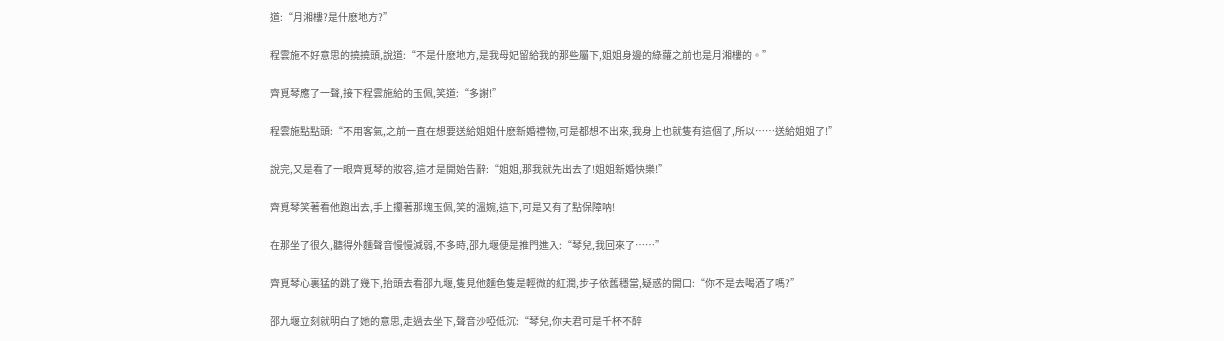道:“月湘樓?是什麽地方?”

程雲施不好意思的撓撓頭,說道:“不是什麽地方,是我母妃留給我的那些屬下,姐姐身邊的綠蘿之前也是月湘樓的。”

齊覓琴應了一聲,接下程雲施給的玉佩,笑道:“多謝!”

程雲施點點頭:“不用客氣,之前一直在想要送給姐姐什麽新婚禮物,可是都想不出來,我身上也就隻有這個了,所以……送給姐姐了!”

說完,又是看了一眼齊覓琴的妝容,這才是開始告辭:“姐姐,那我就先出去了!姐姐新婚快樂!”

齊覓琴笑著看他跑出去,手上攥著那塊玉佩,笑的溫婉,這下,可是又有了點保障呐!

在那坐了很久,聽得外麵聲音慢慢減弱,不多時,邵九堰便是推門進入:“琴兒,我回來了……”

齊覓琴心裏猛的跳了幾下,抬頭去看邵九堰,隻見他麵色隻是輕微的紅潤,步子依舊穩當,疑惑的開口:“你不是去喝酒了嗎?”

邵九堰立刻就明白了她的意思,走過去坐下,聲音沙啞低沉:“琴兒,你夫君可是千杯不醉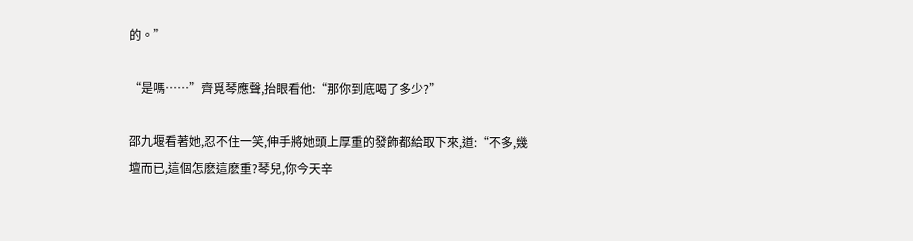的。”

“是嗎……”齊覓琴應聲,抬眼看他:“那你到底喝了多少?”

邵九堰看著她,忍不住一笑,伸手將她頭上厚重的發飾都給取下來,道:“不多,幾壇而已,這個怎麽這麽重?琴兒,你今天辛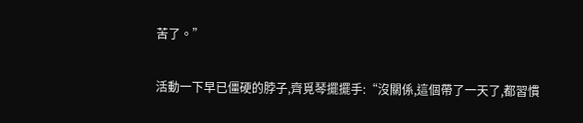苦了。”

活動一下早已僵硬的脖子,齊覓琴擺擺手:“沒關係,這個帶了一天了,都習慣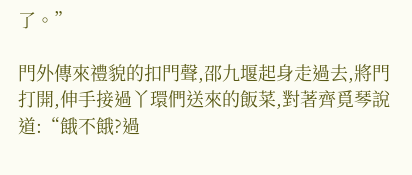了。”

門外傳來禮貌的扣門聲,邵九堰起身走過去,將門打開,伸手接過丫環們送來的飯菜,對著齊覓琴說道:“餓不餓?過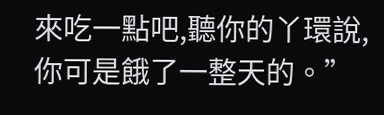來吃一點吧,聽你的丫環說,你可是餓了一整天的。”